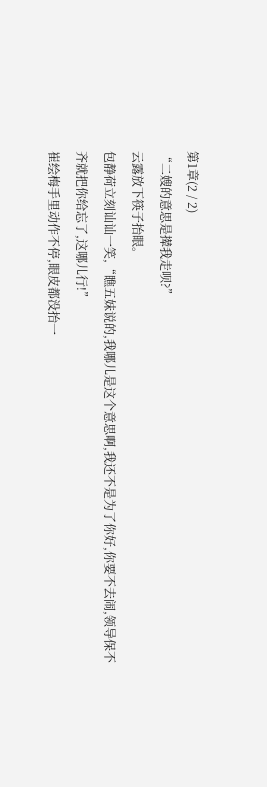第1章(2 / 2)
“二嫂的意思是撵我走呗?”
云露放下筷子抬眼。
包静荷立刻讪讪一笑,“瞧五妹说的,我哪儿是这个意思啊,我还不是为了你好,你要不去闹,领导保不齐就把你给忘了,这哪儿行!”
崔绘梅手里动作不停,眼皮都没抬一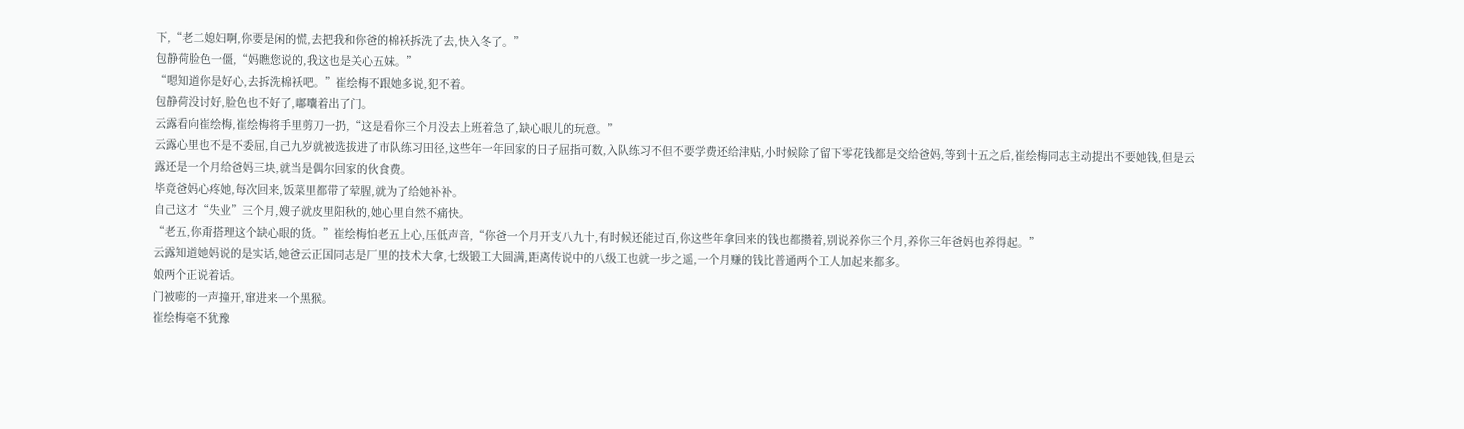下,“老二媳妇啊,你要是闲的慌,去把我和你爸的棉袄拆洗了去,快入冬了。”
包静荷脸色一僵,“妈瞧您说的,我这也是关心五妹。”
“嗯知道你是好心,去拆洗棉袄吧。”崔绘梅不跟她多说,犯不着。
包静荷没讨好,脸色也不好了,嘟囔着出了门。
云露看向崔绘梅,崔绘梅将手里剪刀一扔,“这是看你三个月没去上班着急了,缺心眼儿的玩意。”
云露心里也不是不委屈,自己九岁就被选拔进了市队练习田径,这些年一年回家的日子屈指可数,入队练习不但不要学费还给津贴,小时候除了留下零花钱都是交给爸妈,等到十五之后,崔绘梅同志主动提出不要她钱,但是云露还是一个月给爸妈三块,就当是偶尔回家的伙食费。
毕竟爸妈心疼她,每次回来,饭菜里都带了荤腥,就为了给她补补。
自己这才“失业”三个月,嫂子就皮里阳秋的,她心里自然不痛快。
“老五,你甭搭理这个缺心眼的货。”崔绘梅怕老五上心,压低声音,“你爸一个月开支八九十,有时候还能过百,你这些年拿回来的钱也都攒着,别说养你三个月,养你三年爸妈也养得起。”
云露知道她妈说的是实话,她爸云正国同志是厂里的技术大拿,七级锻工大圆满,距离传说中的八级工也就一步之遥,一个月赚的钱比普通两个工人加起来都多。
娘两个正说着话。
门被嘭的一声撞开,窜进来一个黑猴。
崔绘梅毫不犹豫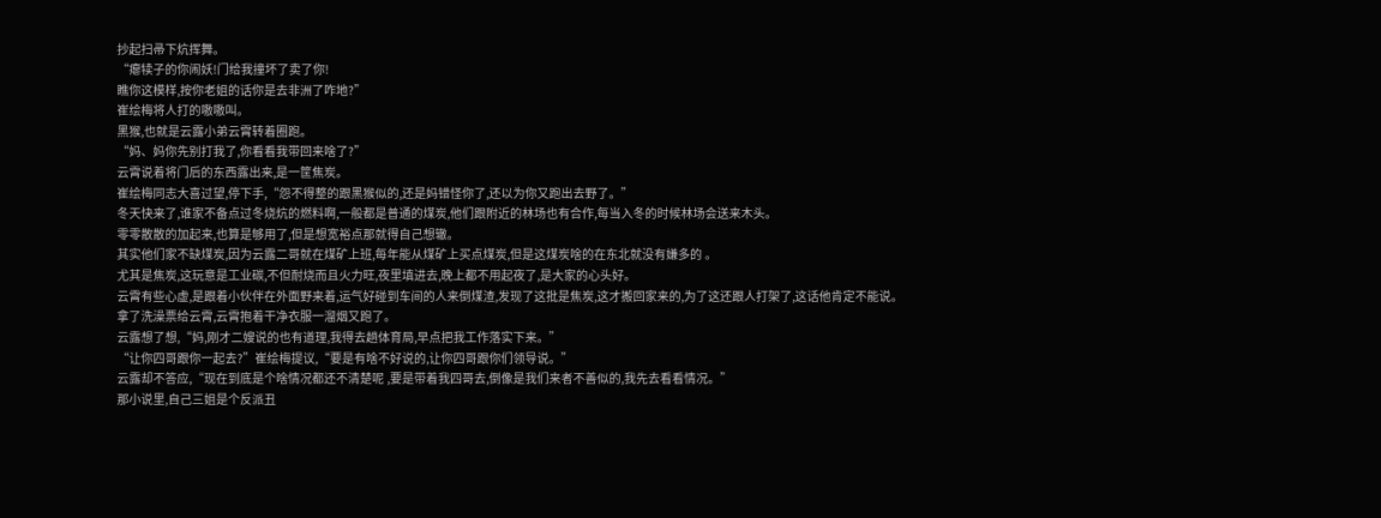抄起扫帚下炕挥舞。
“瘪犊子的你闹妖!门给我撞坏了卖了你!
瞧你这模样,按你老姐的话你是去非洲了咋地?”
崔绘梅将人打的嗷嗷叫。
黑猴,也就是云露小弟云霄转着圈跑。
“妈、妈你先别打我了,你看看我带回来啥了?”
云霄说着将门后的东西露出来,是一筐焦炭。
崔绘梅同志大喜过望,停下手,“怨不得整的跟黑猴似的,还是妈错怪你了,还以为你又跑出去野了。”
冬天快来了,谁家不备点过冬烧炕的燃料啊,一般都是普通的煤炭,他们跟附近的林场也有合作,每当入冬的时候林场会送来木头。
零零散散的加起来,也算是够用了,但是想宽裕点那就得自己想辙。
其实他们家不缺煤炭,因为云露二哥就在煤矿上班,每年能从煤矿上买点煤炭,但是这煤炭啥的在东北就没有嫌多的 。
尤其是焦炭,这玩意是工业碳,不但耐烧而且火力旺,夜里填进去,晚上都不用起夜了,是大家的心头好。
云霄有些心虚,是跟着小伙伴在外面野来着,运气好碰到车间的人来倒煤渣,发现了这批是焦炭,这才搬回家来的,为了这还跟人打架了,这话他肯定不能说。
拿了洗澡票给云霄,云霄抱着干净衣服一溜烟又跑了。
云露想了想,“妈,刚才二嫂说的也有道理,我得去趟体育局,早点把我工作落实下来。”
“让你四哥跟你一起去?”崔绘梅提议,“要是有啥不好说的,让你四哥跟你们领导说。”
云露却不答应,“现在到底是个啥情况都还不清楚呢 ,要是带着我四哥去,倒像是我们来者不善似的,我先去看看情况。”
那小说里,自己三姐是个反派丑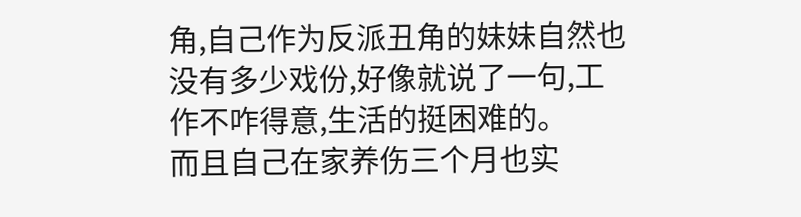角,自己作为反派丑角的妹妹自然也没有多少戏份,好像就说了一句,工作不咋得意,生活的挺困难的。
而且自己在家养伤三个月也实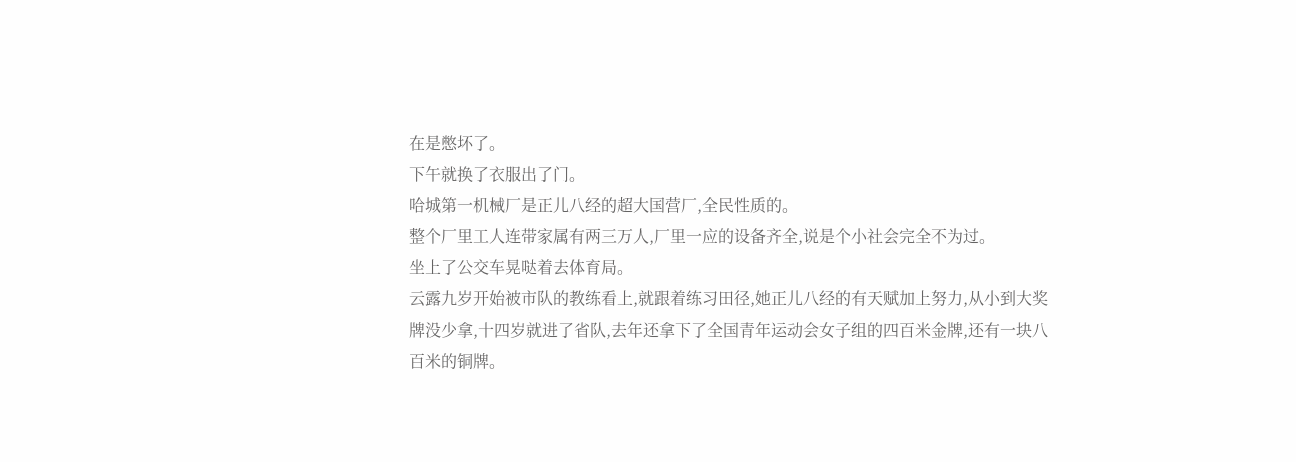在是憋坏了。
下午就换了衣服出了门。
哈城第一机械厂是正儿八经的超大国营厂,全民性质的。
整个厂里工人连带家属有两三万人,厂里一应的设备齐全,说是个小社会完全不为过。
坐上了公交车晃哒着去体育局。
云露九岁开始被市队的教练看上,就跟着练习田径,她正儿八经的有天赋加上努力,从小到大奖牌没少拿,十四岁就进了省队,去年还拿下了全国青年运动会女子组的四百米金牌,还有一块八百米的铜牌。